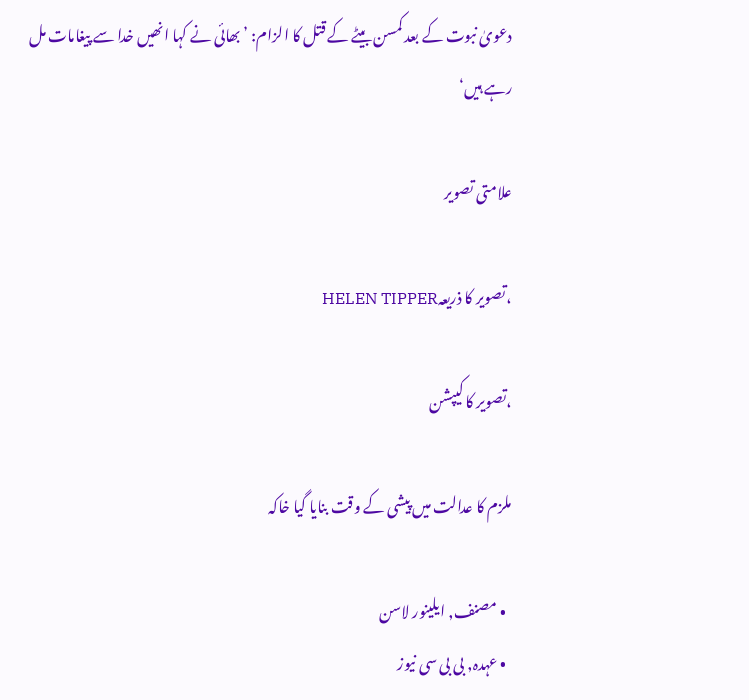دعویٰ نبوت کے بعد کمسن بیٹے کے قتل کا الزام: ’بھائی نے کہا انھیں خدا سے پیغامات مل رہے ہیں‘

علامتی تصویر

،تصویر کا ذریعہHELEN TIPPER

،تصویر کا کیپشن

ملزم کا عدالت میں پیشی کے وقت بنایا گیا خاکہ

  • مصنف, ایلینور لاسن
  • عہدہ, بی بی سی نیوز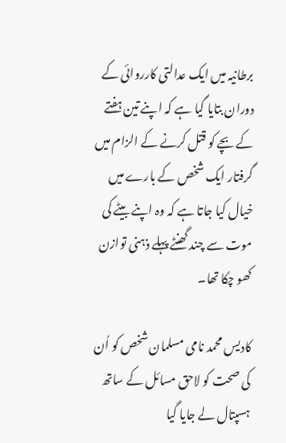برطانیہ میں ایک عدالتی کارروائی کے دوران بتایا گیا ہے کہ اپنے تین ہفتے کے بچے کو قتل کرنے کے الزام میں گرفتار ایک شخص کے بارے میں خیال کیا جاتا ہے کہ وہ اپنے بیٹے کی موت سے چند گھنٹے پہلے ذہنی توازن کھو چکا تھا۔

کادیس محمد نامی مسلمان شخص کو اُن کی صحت کو لاحق مسائل کے ساتھ ہسپتال لے جایا گیا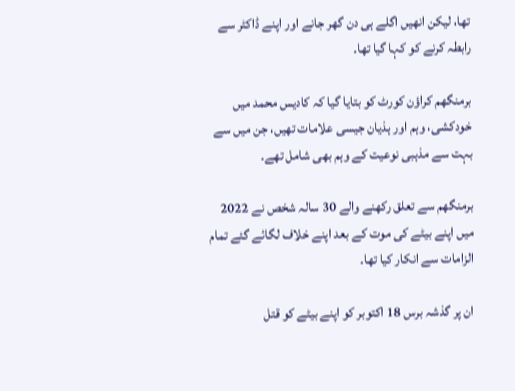تھا، لیکن انھیں اگلے ہی دن گھر جانے اور اپنے ڈاکٹر سے رابطہ کرنے کو کہا گیا تھا۔

برمنگھم کراؤن کورٹ کو بتایا گیا کہ کادیس محمد میں خودکشی، وہم اور ہذیان جیسی علامات تھیں، جن میں سے بہت سے مذہبی نوعیت کے وہم بھی شامل تھے۔

برمنگھم سے تعلق رکھنے والے 30 سالہ شخص نے 2022 میں اپنے بیٹے کی موت کے بعد اپنے خلاف لگائے گئے تمام الزامات سے انکار کیا تھا۔

ان پر گذشہ برس 18 اکتوبر کو اپنے بیٹے کو قتل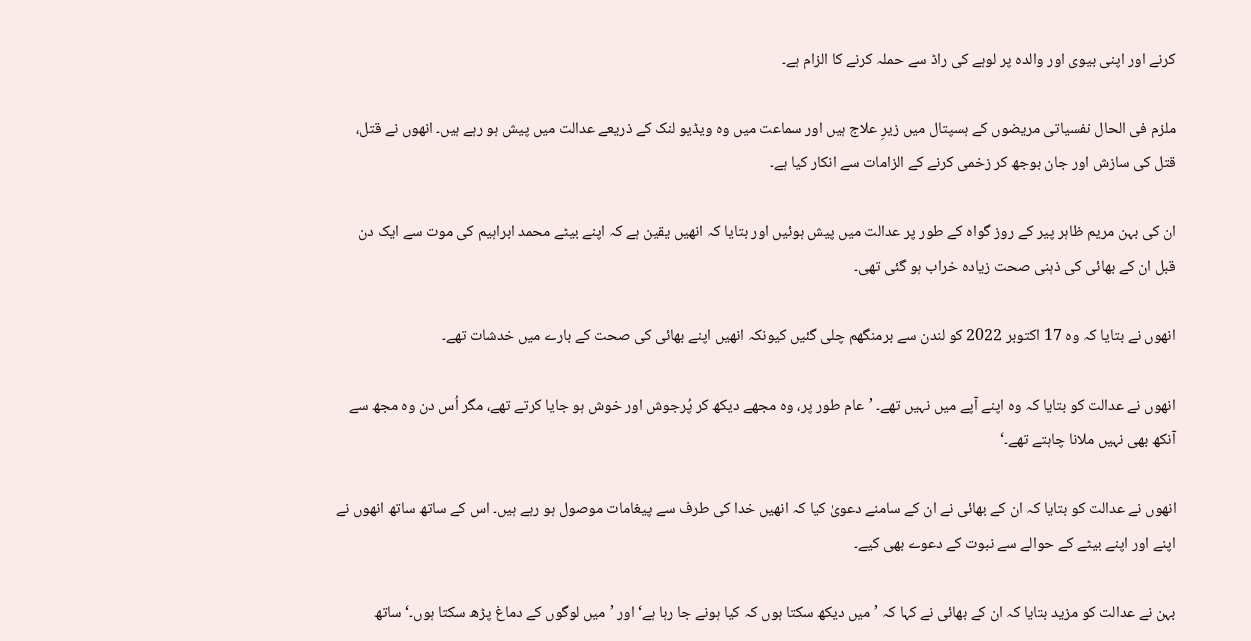کرنے اور اپنی بیوی اور والدہ پر لوہے کی راڈ سے حملہ کرنے کا الزام ہے۔

ملزم فی الحال نفسیاتی مریضوں کے ہسپتال میں زیرِ علاج ہیں اور سماعت میں وہ ویڈیو لنک کے ذریعے عدالت میں پیش ہو رہے ہیں۔ انھوں نے قتل، قتل کی سازش اور جان بوجھ کر زخمی کرنے کے الزامات سے انکار کیا ہے۔

ان کی بہن مریم ظاہر پیر کے روز گواہ کے طور پر عدالت میں پیش ہوئیں اور بتایا کہ انھیں یقین ہے کہ اپنے بیٹے محمد ابراہیم کی موت سے ایک دن قبل ان کے بھائی کی ذہنی صحت زیادہ خراب ہو گئی تھی۔

انھوں نے بتایا کہ وہ 17 اکتوبر 2022 کو لندن سے برمنگھم چلی گئیں کیونکہ انھیں اپنے بھائی کی صحت کے بارے میں خدشات تھے۔

انھوں نے عدالت کو بتایا کہ وہ اپنے آپے میں نہیں تھے۔ ’عام طور پر، وہ مجھے دیکھ کر پُرجوش اور خوش ہو جایا کرتے تھے، مگر اُس دن وہ مجھ سے آنکھ بھی نہیں ملانا چاہتے تھے۔‘

انھوں نے عدالت کو بتایا کہ ان کے بھائی نے ان کے سامنے دعویٰ کیا کہ انھیں خدا کی طرف سے پیغامات موصول ہو رہے ہیں۔ اس کے ساتھ ساتھ انھوں نے اپنے اور اپنے بیٹے کے حوالے سے نبوت کے دعوے بھی کیے۔

بہن نے عدالت کو مزید بتایا کہ ان کے بھائی نے کہا کہ ’میں دیکھ سکتا ہوں کہ کیا ہونے جا رہا ہے‘ اور ’میں لوگوں کے دماغ پڑھ سکتا ہوں۔‘ ساتھ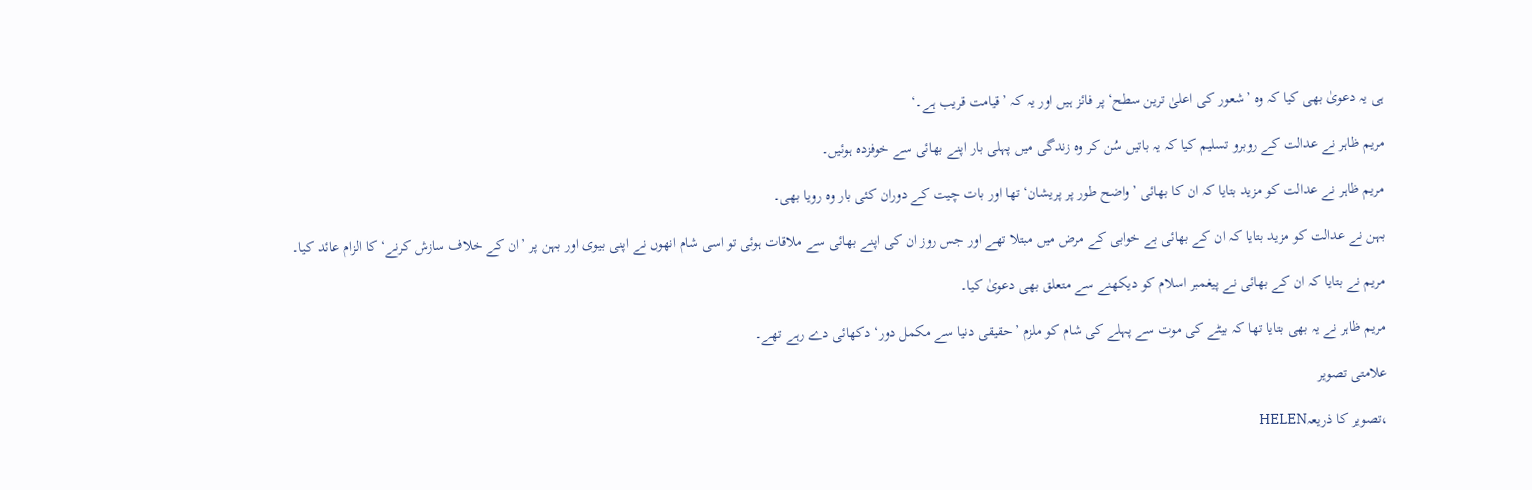ہی یہ دعویٰ بھی کیا کہ وہ ’شعور کی اعلیٰ ترین سطح‘ پر فائز ہیں اور یہ کہ ’قیامت قریب ہے۔‘

مریم ظاہر نے عدالت کے روبرو تسلیم کیا کہ یہ باتیں سُن کر وہ زندگی میں پہلی بار اپنے بھائی سے خوفزدہ ہوئیں۔

مریم ظاہر نے عدالت کو مزید بتایا کہ ان کا بھائی ’واضح طور پر پریشان‘ تھا اور بات چیت کے دوران کئی بار وہ رویا بھی۔

بہن نے عدالت کو مزید بتایا کہ ان کے بھائی بے خوابی کے مرض میں مبتلا تھے اور جس روز ان کی اپنے بھائی سے ملاقات ہوئی تو اسی شام انھوں نے اپنی بیوی اور بہن پر ’ان کے خلاف سازش کرنے‘ کا الزام عائد کیا۔

مریم نے بتایا کہ ان کے بھائی نے پیغمبر اسلام کو دیکھنے سے متعلق بھی دعویٰ کیا۔

مریم ظاہر نے یہ بھی بتایا تھا کہ بیٹے کی موت سے پہلے کی شام کو ملزم ’حقیقی دنیا سے مکمل دور‘ دکھائی دے رہے تھے۔

علامتی تصویر

،تصویر کا ذریعہHELEN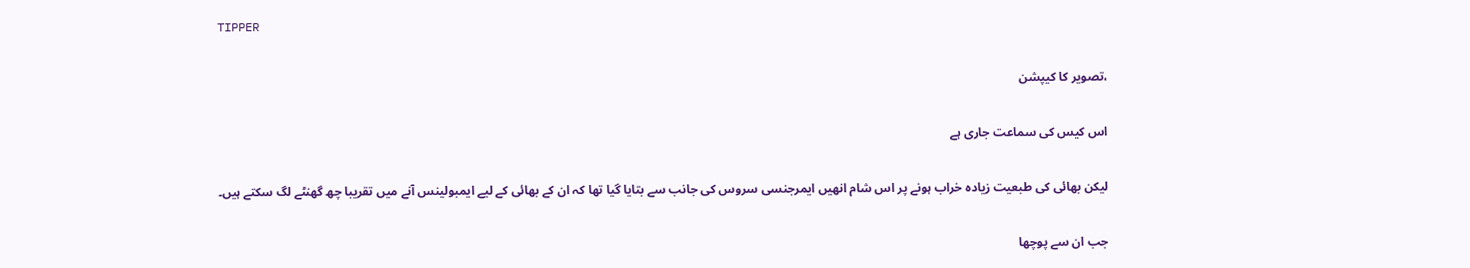TIPPER

،تصویر کا کیپشن

اس کیس کی سماعت جاری ہے

لیکن بھائی کی طبعیت زیادہ خراب ہونے پر اس شام انھیں ایمرجنسی سروس کی جانب سے بتایا گیا تھا کہ ان کے بھائی کے لیے ایمبولینس آنے میں تقریبا چھ گھنٹے لگ سکتے ہیں۔

جب ان سے پوچھا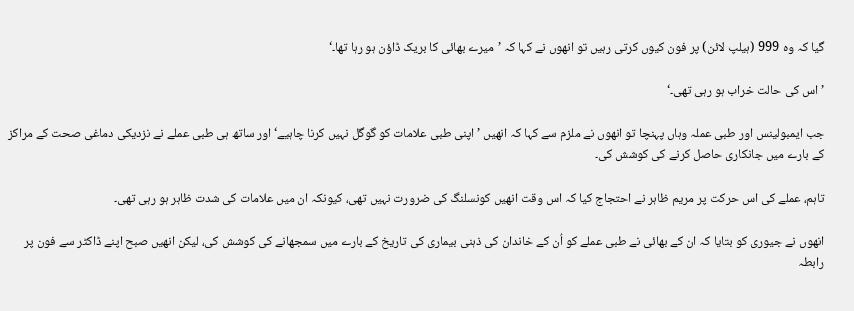گیا کہ وہ 999 (ہیلپ لائن) پر فون کیوں کرتی رہیں تو انھوں نے کہا کہ ’میرے بھائی کا بریک ڈاؤن ہو رہا تھا۔‘

’اس کی حالت خراب ہو رہی تھی۔‘

جب ایمبولینس اور طبی عملہ وہاں پہنچا تو انھوں نے ملزم سے کہا کہ انھیں ’اپنی طبی علامات کو گوگل نہیں کرنا چاہیے‘ اور ساتھ ہی طبی عملے نے نزدیکی دماغی صحت کے مراکز کے بارے میں جانکاری حاصل کرنے کی کوشش کی۔

تاہم، عملے کی اس حرکت پر مریم ظاہر نے احتجاج کیا کہ اس وقت انھیں کونسلنگ کی ضرورت نہیں تھی، کیونکہ ان میں علامات کی شدت ظاہر ہو رہی تھی۔

انھوں نے جیوری کو بتایا کہ ان کے بھائی نے طبی عملے کو اُن کے خاندان کی ذہنی بیماری کی تاریخ کے بارے میں سمجھانے کی کوشش کی، لیکن انھیں صبح اپنے ڈاکٹر سے فون پر رابطہ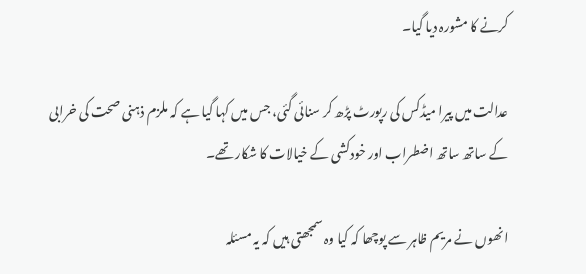کرنے کا مشورہ دیا گیا۔

عدالت میں پیرا میڈکس کی رپورٹ پڑھ کر سنائی گئی، جس میں کہا گیا ہے کہ ملزم ذہنی صحت کی خرابی کے ساتھ ساتھ اضطراب اور خودکشی کے خیالات کا شکار تھے۔

انھوں نے مریم ظاہر سے پوچھا کہ کیا وہ سمجھتی ہیں کہ یہ مسئلہ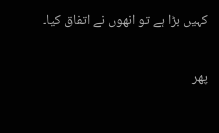کہیں بڑا ہے تو انھوں نے اتفاق کیا۔

پھر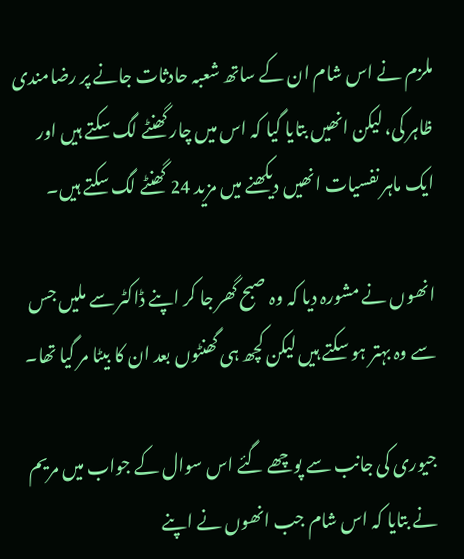ملزم نے اس شام ان کے ساتھ شعبہ حادثات جانے پر رضامندی ظاہر کی، لیکن انھیں بتایا گیا کہ اس میں چار گھنٹے لگ سکتے ہیں اور ایک ماہر نفسیات انھیں دیکھنے میں مزید 24 گھنٹے لگ سکتے ہیں۔

انھوں نے مشورہ دیا کہ وہ صبح گھر جا کر اپنے ڈاکٹر سے ملیں جس سے وہ بہتر ہو سکتے ہیں لیکن کچھ ہی گھنٹوں بعد ان کا بیٹا مر گیا تھا۔

جیوری کی جانب سے پوچھے گئے اس سوال کے جواب میں مریم نے بتایا کہ اس شام جب انھوں نے اپنے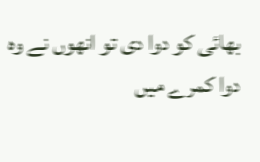بھائی کو دوا دی تو انھوں نے وہ دوا کمرے میں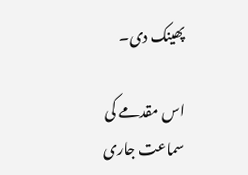پھینک دی۔

اس مقدمے کی سماعت جاری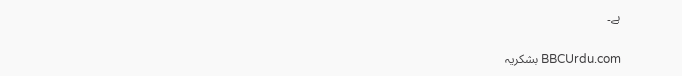ہے۔

BBCUrdu.com بشکریہ